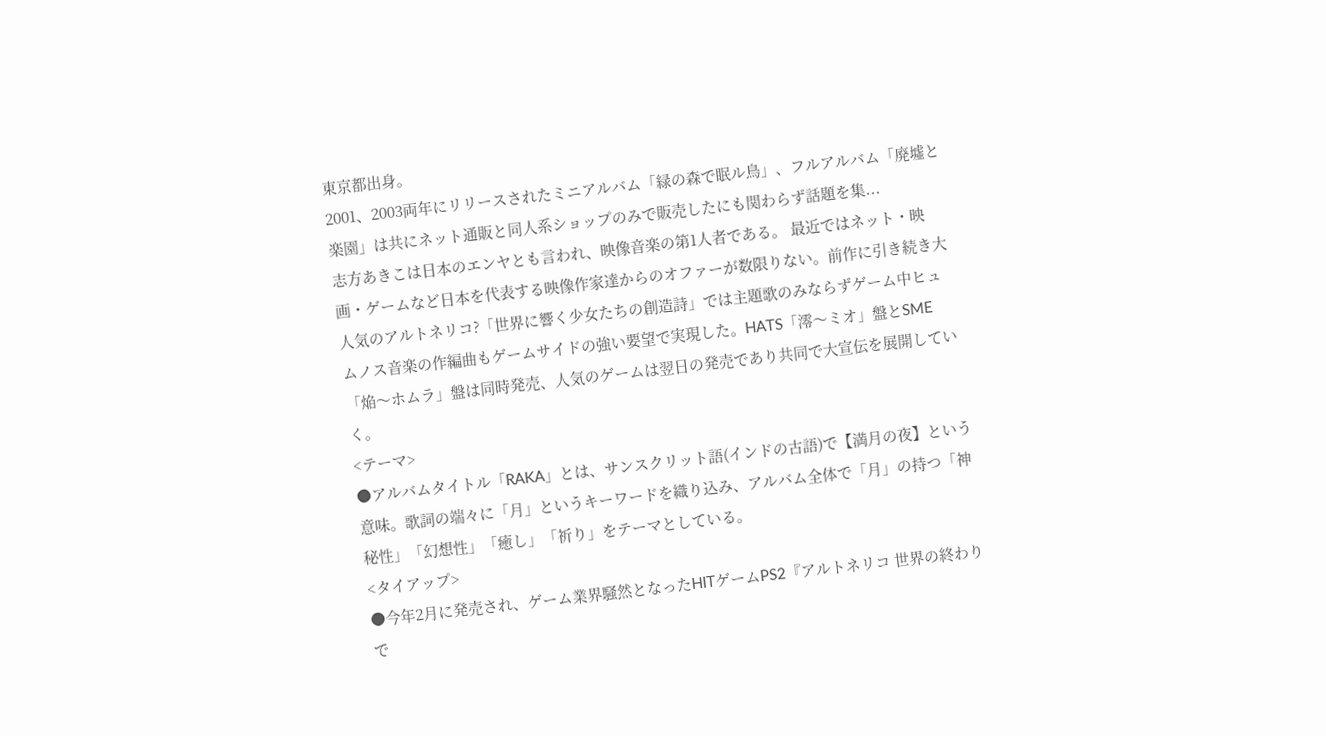東京都出身。
2001、2003両年にリリースされたミニアルバム「緑の森で眠ル鳥」、フルアルバム「廃墟と楽園」は共にネット通販と同人系ショップのみで販売したにも関わらず話題を集...
志方あきこは日本のエンヤとも言われ、映像音楽の第1人者である。 最近ではネット・映画・ゲームなど日本を代表する映像作家達からのオファーが数限りない。前作に引き続き大人気のアルトネリコ?「世界に響く少女たちの創造詩」では主題歌のみならずゲーム中ヒュムノス音楽の作編曲もゲームサイドの強い要望で実現した。HATS「澪〜ミオ」盤とSME「焔〜ホムラ」盤は同時発売、人気のゲームは翌日の発売であり共同で大宣伝を展開していく。
<テーマ>
●アルバムタイトル「RAKA」とは、サンスクリット語(インドの古語)で【満月の夜】という意味。歌詞の端々に「月」というキーワードを織り込み、アルバム全体で「月」の持つ「神秘性」「幻想性」「癒し」「祈り」をテーマとしている。
<タイアップ>
●今年2月に発売され、ゲーム業界騒然となったHITゲームPS2『アルトネリコ 世界の終わりで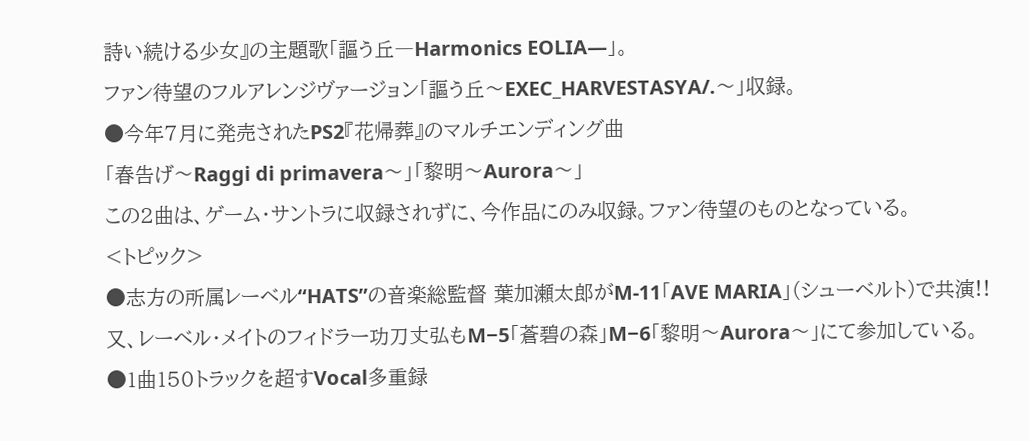詩い続ける少女』の主題歌「謳う丘―Harmonics EOLIA―」。
ファン待望のフルアレンジヴァージョン「謳う丘〜EXEC_HARVESTASYA/.〜」収録。
●今年7月に発売されたPS2『花帰葬』のマルチエンディング曲
「春告げ〜Raggi di primavera〜」「黎明〜Aurora〜」
この2曲は、ゲーム・サントラに収録されずに、今作品にのみ収録。ファン待望のものとなっている。
<トピック>
●志方の所属レーベル“HATS”の音楽総監督 葉加瀬太郎がM-11「AVE MARIA」(シューベルト)で共演!!
又、レーベル・メイトのフィドラー功刀丈弘もM−5「蒼碧の森」M−6「黎明〜Aurora〜」にて参加している。
●1曲150トラックを超すVocal多重録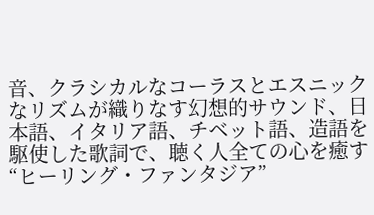音、クラシカルなコーラスとエスニックなリズムが織りなす幻想的サウンド、日本語、イタリア語、チベット語、造語を駆使した歌詞で、聴く人全ての心を癒す“ヒーリング・ファンタジア”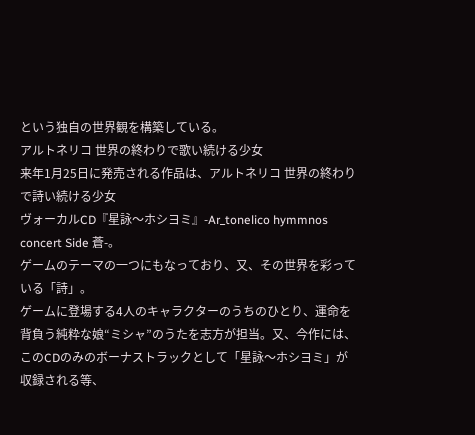という独自の世界観を構築している。
アルトネリコ 世界の終わりで歌い続ける少女
来年1月25日に発売される作品は、アルトネリコ 世界の終わりで詩い続ける少女
ヴォーカルCD『星詠〜ホシヨミ』-Ar_tonelico hymmnos concert Side 蒼-。
ゲームのテーマの一つにもなっており、又、その世界を彩っている「詩」。
ゲームに登場する4人のキャラクターのうちのひとり、運命を背負う純粋な娘“ミシャ”のうたを志方が担当。又、今作には、このCDのみのボーナストラックとして「星詠〜ホシヨミ」が収録される等、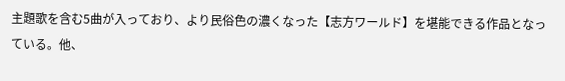主題歌を含む5曲が入っており、より民俗色の濃くなった【志方ワールド】を堪能できる作品となっている。他、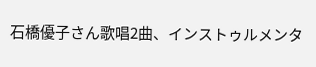石橋優子さん歌唱2曲、インストゥルメンタ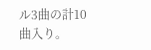ル3曲の計10曲入り。